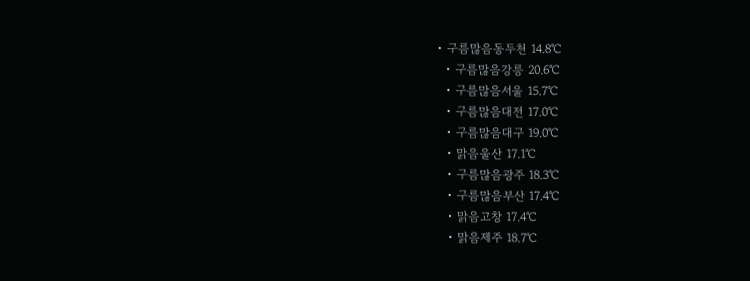• 구름많음동두천 14.8℃
  • 구름많음강릉 20.6℃
  • 구름많음서울 15.7℃
  • 구름많음대전 17.0℃
  • 구름많음대구 19.0℃
  • 맑음울산 17.1℃
  • 구름많음광주 18.3℃
  • 구름많음부산 17.4℃
  • 맑음고창 17.4℃
  • 맑음제주 18.7℃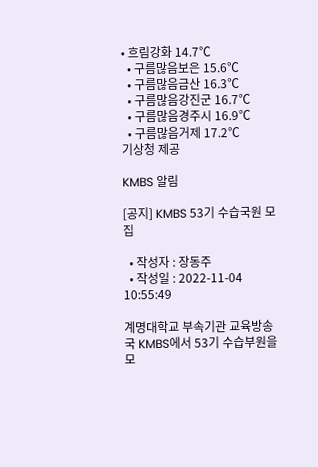• 흐림강화 14.7℃
  • 구름많음보은 15.6℃
  • 구름많음금산 16.3℃
  • 구름많음강진군 16.7℃
  • 구름많음경주시 16.9℃
  • 구름많음거제 17.2℃
기상청 제공

KMBS 알림

[공지] KMBS 53기 수습국원 모집

  • 작성자 : 장동주
  • 작성일 : 2022-11-04 10:55:49

계명대학교 부속기관 교육방송국 KMBS에서 53기 수습부원을 모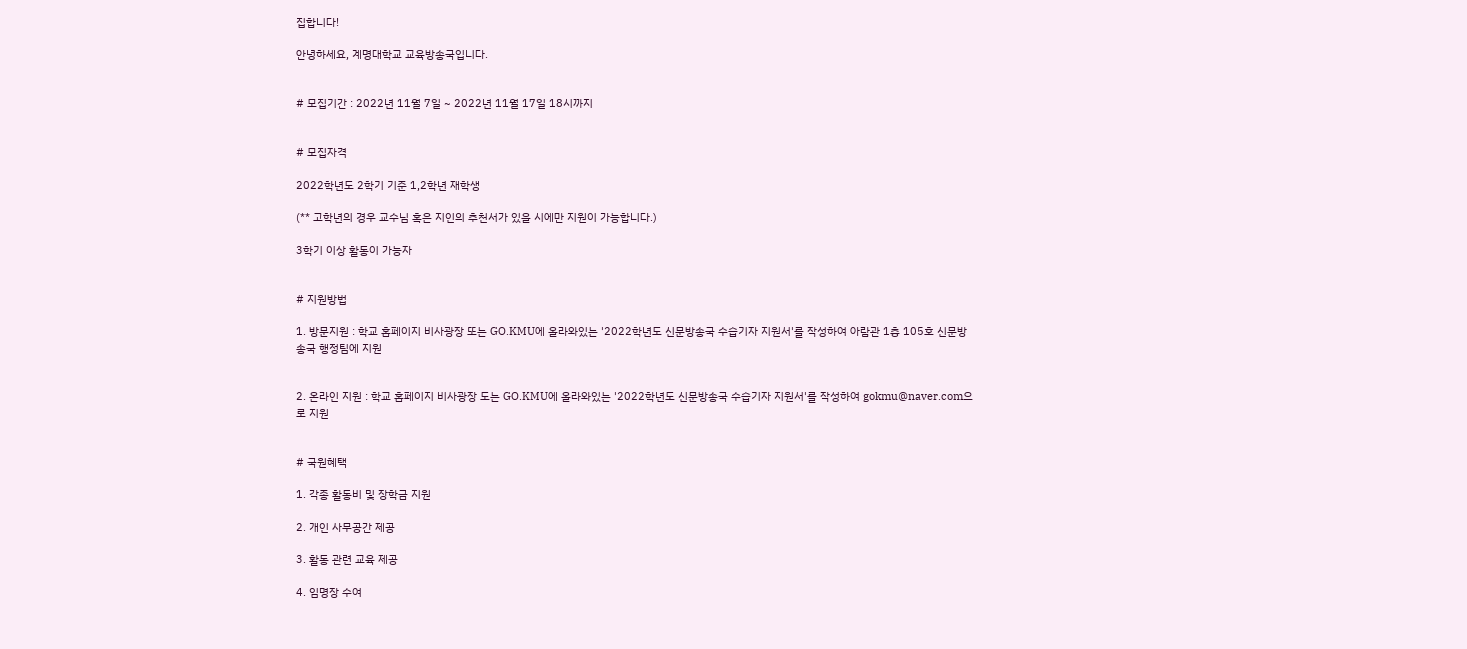집합니다!

안녕하세요, 계명대학교 교육방송국입니다.


# 모집기간 : 2022년 11월 7일 ~ 2022년 11월 17일 18시까지


# 모집자격

2022학년도 2학기 기준 1,2학년 재학생

(** 고학년의 경우 교수님 혹은 지인의 추천서가 있을 시에만 지원이 가능합니다.)

3학기 이상 활동이 가능자


# 지원방법

1. 방문지원 : 학교 홈페이지 비사광장 또는 GO.KMU에 올라와있는 '2022학년도 신문방송국 수습기자 지원서'를 작성하여 아람관 1층 105호 신문방송국 행정팀에 지원


2. 온라인 지원 : 학교 홈페이지 비사광장 도는 GO.KMU에 올라와있는 '2022학년도 신문방송국 수습기자 지원서'를 작성하여 gokmu@naver.com으로 지원


# 국원혜택

1. 각종 활동비 및 장학금 지원

2. 개인 사무공간 제공

3. 활동 관련 교육 제공

4. 임명장 수여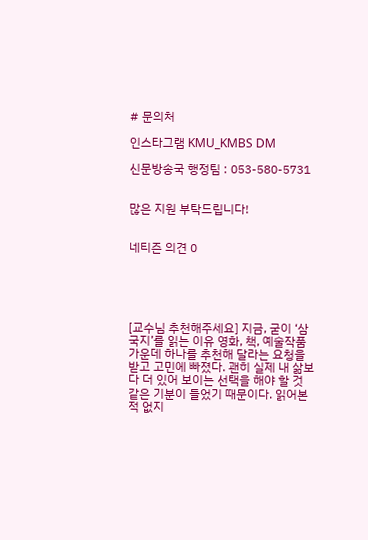# 문의처

인스타그램 KMU_KMBS DM

신문방송국 행정팀 : 053-580-5731


많은 지원 부탁드립니다!


네티즌 의견 0





[교수님 추천해주세요] 지금, 굳이 ‘삼국지’를 읽는 이유 영화, 책, 예술작품 가운데 하나를 추천해 달라는 요청을 받고 고민에 빠졌다. 괜히 실제 내 삶보다 더 있어 보이는 선택을 해야 할 것 같은 기분이 들었기 때문이다. 읽어본 적 없지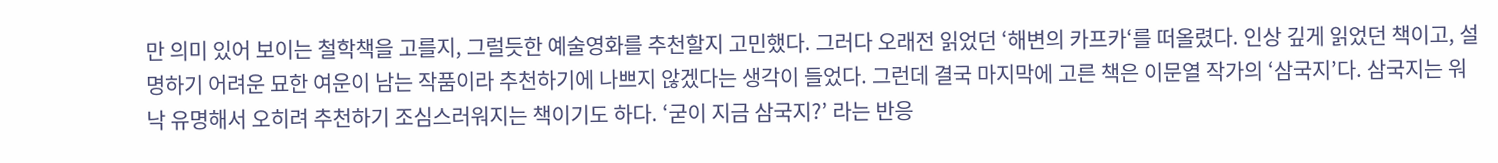만 의미 있어 보이는 철학책을 고를지, 그럴듯한 예술영화를 추천할지 고민했다. 그러다 오래전 읽었던 ‘해변의 카프카‘를 떠올렸다. 인상 깊게 읽었던 책이고, 설명하기 어려운 묘한 여운이 남는 작품이라 추천하기에 나쁘지 않겠다는 생각이 들었다. 그런데 결국 마지막에 고른 책은 이문열 작가의 ‘삼국지’다. 삼국지는 워낙 유명해서 오히려 추천하기 조심스러워지는 책이기도 하다. ‘굳이 지금 삼국지?’ 라는 반응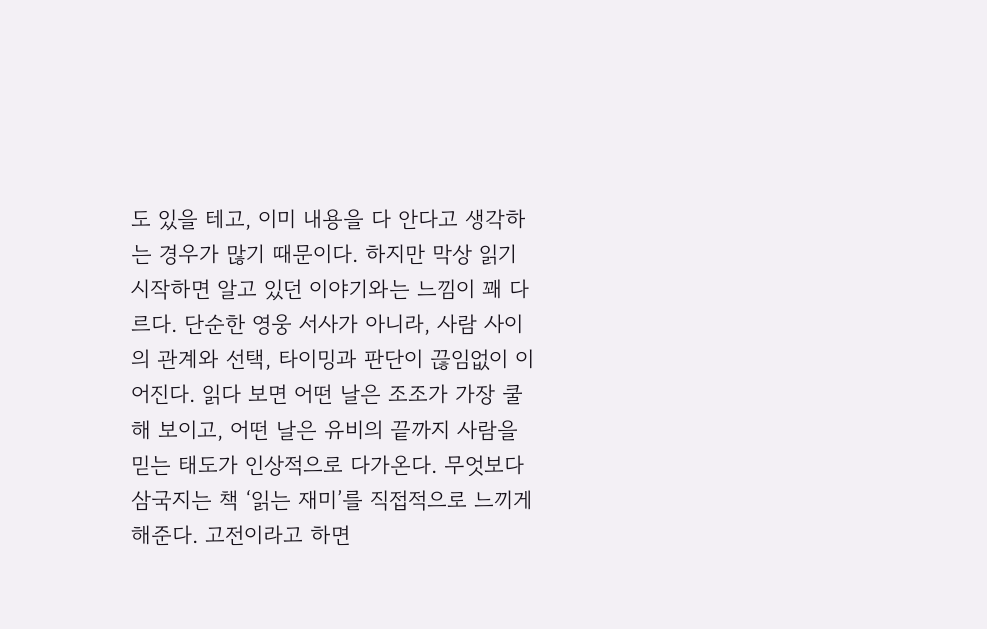도 있을 테고, 이미 내용을 다 안다고 생각하는 경우가 많기 때문이다. 하지만 막상 읽기 시작하면 알고 있던 이야기와는 느낌이 꽤 다르다. 단순한 영웅 서사가 아니라, 사람 사이의 관계와 선택, 타이밍과 판단이 끊임없이 이어진다. 읽다 보면 어떤 날은 조조가 가장 쿨해 보이고, 어떤 날은 유비의 끝까지 사람을 믿는 태도가 인상적으로 다가온다. 무엇보다 삼국지는 책 ‘읽는 재미’를 직접적으로 느끼게 해준다. 고전이라고 하면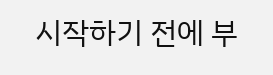시작하기 전에 부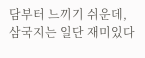담부터 느끼기 쉬운데, 삼국지는 일단 재미있다